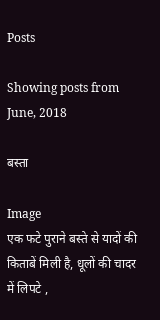Posts

Showing posts from June, 2018

बस्ता

Image
एक फटे पुराने बस्ते से यादों की किताबें मिली है, धूलों की चादर में लिपटे ,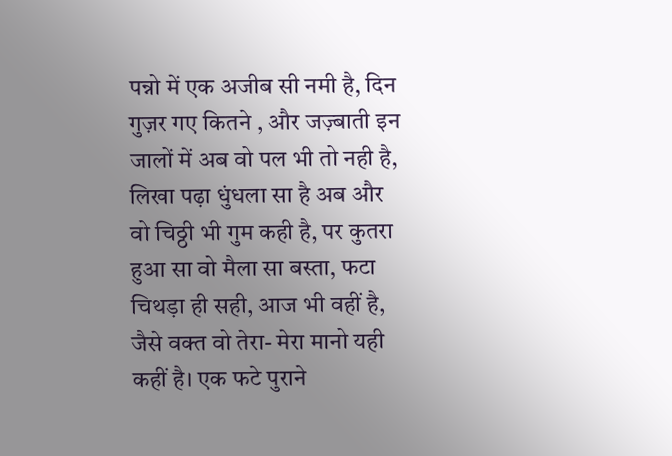पन्नो में एक अजीब सी नमी है, दिन गुज़र गए कितने , और जज़्बाती इन जालों में अब वो पल भी तो नही है, लिखा पढ़ा धुंधला सा है अब और वो चिठ्ठी भी गुम कही है, पर कुतरा हुआ सा वो मैला सा बस्ता, फटा चिथड़ा ही सही, आज भी वहीं है, जैसे वक्त वो तेरा- मेरा मानो यही कहीं है। एक फटे पुराने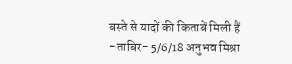बस्ते से यादों की किताबें मिली हैं -ताबिर- 5/6/18 अनुभव मिश्रा